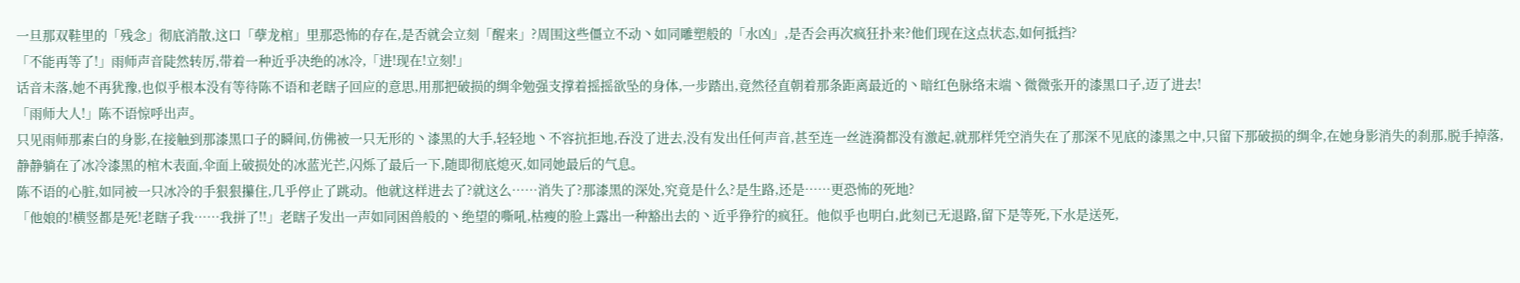一旦那双鞋里的「残念」彻底消散,这口「孽龙棺」里那恐怖的存在,是否就会立刻「醒来」?周围这些僵立不动丶如同雕塑般的「水凶」,是否会再次疯狂扑来?他们现在这点状态,如何抵挡?
「不能再等了!」雨师声音陡然转厉,带着一种近乎决绝的冰冷,「进!现在!立刻!」
话音未落,她不再犹豫,也似乎根本没有等待陈不语和老瞎子回应的意思,用那把破损的绸伞勉强支撑着摇摇欲坠的身体,一步踏出,竟然径直朝着那条距离最近的丶暗红色脉络末端丶微微张开的漆黑口子,迈了进去!
「雨师大人!」陈不语惊呼出声。
只见雨师那素白的身影,在接触到那漆黑口子的瞬间,仿佛被一只无形的丶漆黑的大手,轻轻地丶不容抗拒地,吞没了进去,没有发出任何声音,甚至连一丝涟漪都没有激起,就那样凭空消失在了那深不见底的漆黑之中,只留下那破损的绸伞,在她身影消失的刹那,脱手掉落,静静躺在了冰冷漆黑的棺木表面,伞面上破损处的冰蓝光芒,闪烁了最后一下,随即彻底熄灭,如同她最后的气息。
陈不语的心脏,如同被一只冰冷的手狠狠攥住,几乎停止了跳动。他就这样进去了?就这么……消失了?那漆黑的深处,究竟是什么?是生路,还是……更恐怖的死地?
「他娘的!横竖都是死!老瞎子我……我拼了!!」老瞎子发出一声如同困兽般的丶绝望的嘶吼,枯瘦的脸上露出一种豁出去的丶近乎狰狞的疯狂。他似乎也明白,此刻已无退路,留下是等死,下水是送死,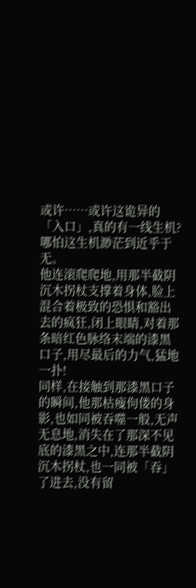或许……或许这诡异的「入口」,真的有一线生机?哪怕这生机渺茫到近乎于无。
他连滚爬爬地,用那半截阴沉木拐杖支撑着身体,脸上混合着极致的恐惧和豁出去的疯狂,闭上眼睛,对着那条暗红色脉络末端的漆黑口子,用尽最后的力气,猛地一扑!
同样,在接触到那漆黑口子的瞬间,他那枯瘦佝偻的身影,也如同被吞噬一般,无声无息地,消失在了那深不见底的漆黑之中,连那半截阴沉木拐杖,也一同被「吞」了进去,没有留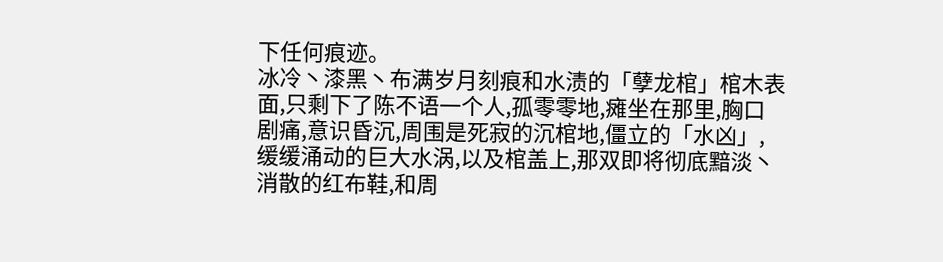下任何痕迹。
冰冷丶漆黑丶布满岁月刻痕和水渍的「孽龙棺」棺木表面,只剩下了陈不语一个人,孤零零地,瘫坐在那里,胸口剧痛,意识昏沉,周围是死寂的沉棺地,僵立的「水凶」,缓缓涌动的巨大水涡,以及棺盖上,那双即将彻底黯淡丶消散的红布鞋,和周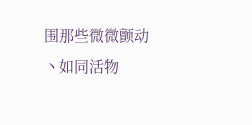围那些微微颤动丶如同活物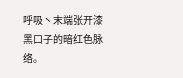呼吸丶末端张开漆黑口子的暗红色脉络。